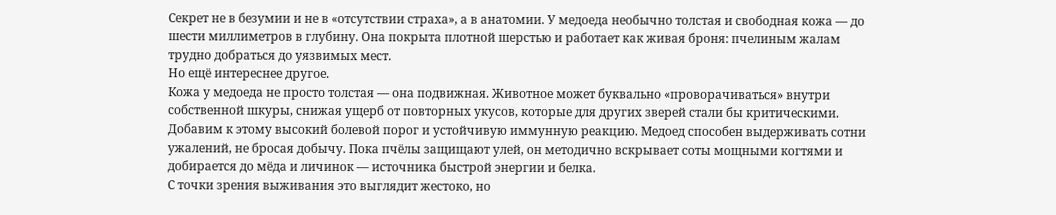Секрет не в безумии и не в «отсутствии страха», а в анатомии. У медоеда необычно толстая и свободная кожа — до шести миллиметров в глубину. Она покрыта плотной шерстью и работает как живая броня: пчелиным жалам трудно добраться до уязвимых мест.
Но ещё интереснее другое.
Кожа у медоеда не просто толстая — она подвижная. Животное может буквально «проворачиваться» внутри собственной шкуры, снижая ущерб от повторных укусов, которые для других зверей стали бы критическими.
Добавим к этому высокий болевой порог и устойчивую иммунную реакцию. Медоед способен выдерживать сотни ужалений, не бросая добычу. Пока пчёлы защищают улей, он методично вскрывает соты мощными когтями и добирается до мёда и личинок — источника быстрой энергии и белка.
С точки зрения выживания это выглядит жестоко, но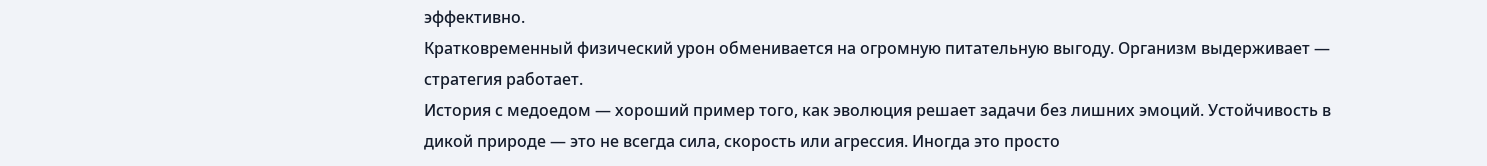эффективно.
Кратковременный физический урон обменивается на огромную питательную выгоду. Организм выдерживает — стратегия работает.
История с медоедом — хороший пример того, как эволюция решает задачи без лишних эмоций. Устойчивость в дикой природе — это не всегда сила, скорость или агрессия. Иногда это просто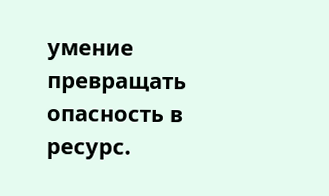умение превращать опасность в ресурс.